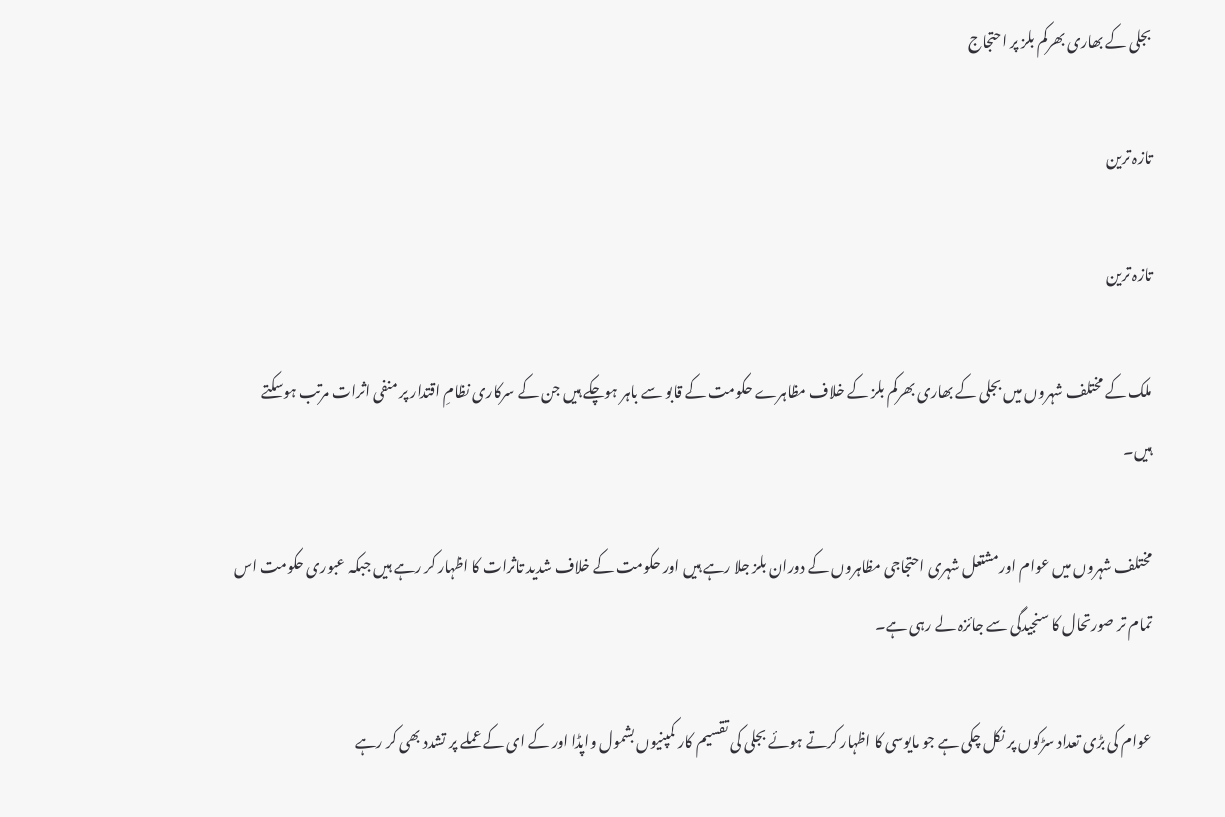بجلی کے بھاری بھرکم بلز پر احتجاج

تازہ ترین

تازہ ترین

ملک کے مختلف شہروں میں بجلی کے بھاری بھرکم بلز کے خلاف مظاہرے حکومت کے قابو سے باہر ہوچکے ہیں جن کے سرکاری نظامِ اقتدار پر منفی اثرات مرتب ہوسکتے ہیں۔

مختلف شہروں میں عوام اورمشتعل شہری احتجاجی مظاہروں کے دوران بلز جلا رہے ہیں اور حکومت کے خلاف شدید تاثرات کا اظہار کر رہے ہیں جبکہ عبوری حکومت اس تمام تر صورتحال کا سنجیدگی سے جائزہ لے رہی ہے۔

عوام کی بڑی تعداد سڑکوں پر نکل چکی ہے جو مایوسی کا اظہار کرتے ہوئے بجلی کی تقسیم کار کمپنیوں بشمول واپڈا اور کے ای کے عملے پر تشدد بھی کر رہے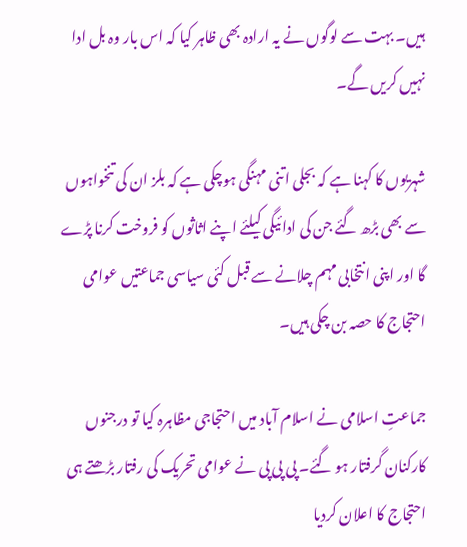ہیں۔ بہت سے لوگوں نے یہ ارادہ بھی ظاہر کیا کہ اس بار وہ بل ادا نہیں کریں گے۔

شہریوں کا کہنا ہے کہ بجلی اتنی مہنگی ہوچکی ہے کہ بلز ان کی تنخواہوں سے بھی بڑھ گئے جن کی ادائیگی کیلئے اپنے اثاثوں کو فروخت کرنا پڑے گا اور اپنی انتخابی مہم چلانے سے قبل کئی سیاسی جماعتیں عوامی احتجاج کا حصہ بن چکی ہیں۔

جماعتِ اسلامی نے اسلام آباد میں احتجاجی مظاہرہ کیا تو درجنوں کارکنان گرفتار ہو گئے۔ پی پی پی نے عوامی تحریک کی رفتار بڑھتے ہی احتجاج کا اعلان کردیا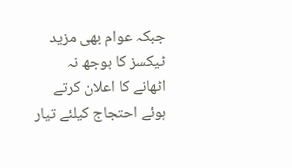جبکہ عوام بھی مزید ٹیکسز کا بوجھ نہ اٹھانے کا اعلان کرتے ہوئے احتجاج کیلئے تیار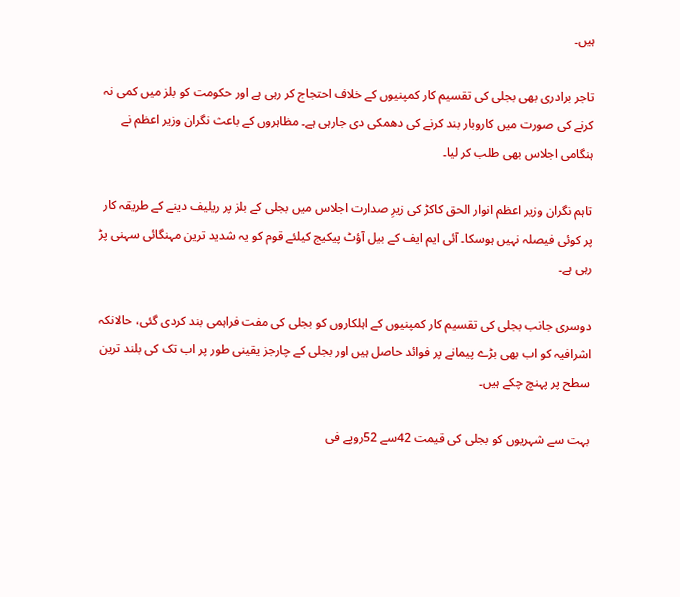ہیں۔

تاجر برادری بھی بجلی کی تقسیم کار کمپنیوں کے خلاف احتجاج کر رہی ہے اور حکومت کو بلز میں کمی نہ کرنے کی صورت میں کاروبار بند کرنے کی دھمکی دی جارہی ہے۔ مظاہروں کے باعث نگران وزیر اعظم نے ہنگامی اجلاس بھی طلب کر لیا۔

تاہم نگران وزیر اعظم انوار الحق کاکڑ کی زیرِ صدارت اجلاس میں بجلی کے بلز پر ریلیف دینے کے طریقہ کار پر کوئی فیصلہ نہیں ہوسکا۔ آئی ایم ایف کے بیل آؤٹ پیکیج کیلئے قوم کو یہ شدید ترین مہنگائی سہنی پڑ رہی ہے۔

دوسری جانب بجلی کی تقسیم کار کمپنیوں کے اہلکاروں کو بجلی کی مفت فراہمی بند کردی گئی، حالانکہ اشرافیہ کو اب بھی بڑے پیمانے پر فوائد حاصل ہیں اور بجلی کے چارجز یقینی طور پر اب تک کی بلند ترین سطح پر پہنچ چکے ہیں۔

بہت سے شہریوں کو بجلی کی قیمت 42سے 52روپے فی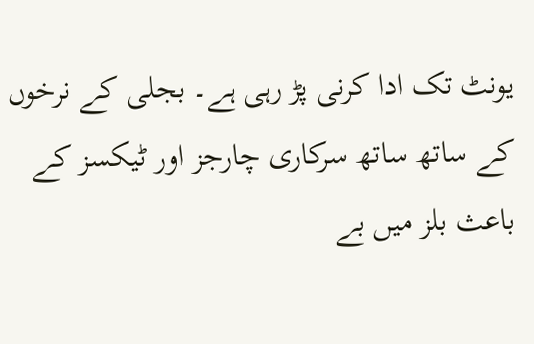یونٹ تک ادا کرنی پڑ رہی ہے۔ بجلی کے نرخوں کے ساتھ ساتھ سرکاری چارجز اور ٹیکسز کے باعث بلز میں بے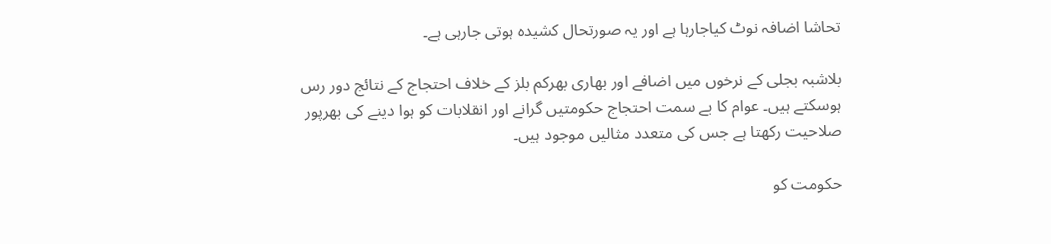تحاشا اضافہ نوٹ کیاجارہا ہے اور یہ صورتحال کشیدہ ہوتی جارہی ہے۔

بلاشبہ بجلی کے نرخوں میں اضافے اور بھاری بھرکم بلز کے خلاف احتجاج کے نتائج دور رس ہوسکتے ہیں۔ عوام کا بے سمت احتجاج حکومتیں گرانے اور انقلابات کو ہوا دینے کی بھرپور صلاحیت رکھتا ہے جس کی متعدد مثالیں موجود ہیں۔

حکومت کو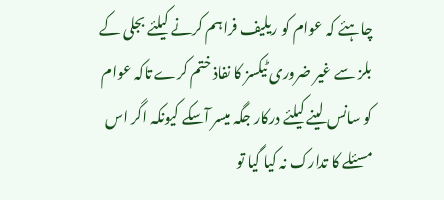چاہئے کہ عوام کو ریلیف فراہم کرنے کیلئے بجلی کے بلز سے غیر ضروری ٹیکسز کا نفاذ ختم کرے تاکہ عوام کو سانس لینے کیلئے درکار جگہ میسر آسکے کیونکہ اگر اس مسئلے کا تدارک نہ کیا گیا تو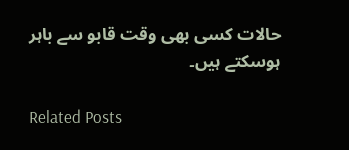حالات کسی بھی وقت قابو سے باہر ہوسکتے ہیں۔

Related Posts